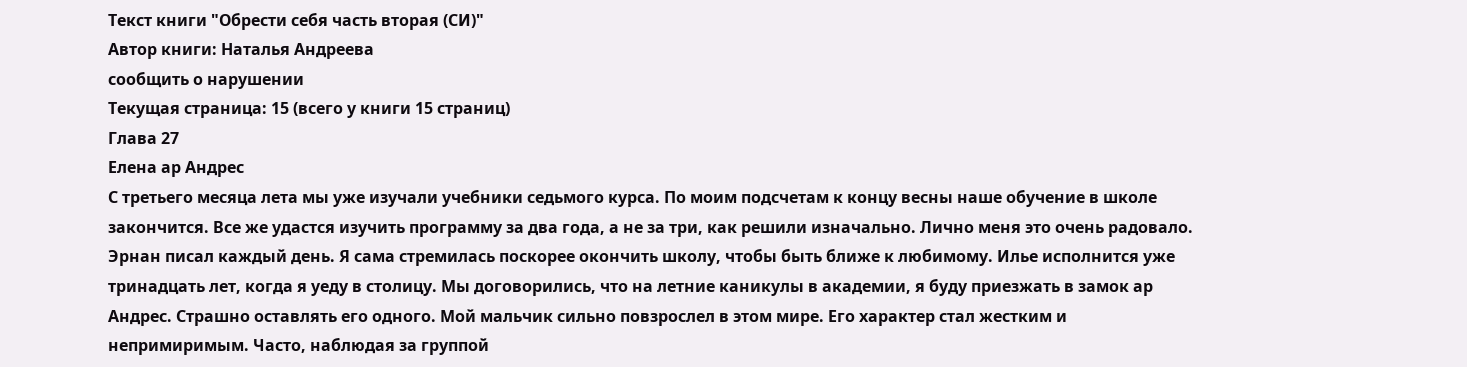Текст книги "Обрести себя часть вторая (СИ)"
Автор книги: Наталья Андреева
сообщить о нарушении
Текущая страница: 15 (всего у книги 15 страниц)
Глава 27
Елена ар Андрес
С третьего месяца лета мы уже изучали учебники седьмого курса. По моим подсчетам к концу весны наше обучение в школе закончится. Все же удастся изучить программу за два года, а не за три, как решили изначально. Лично меня это очень радовало. Эрнан писал каждый день. Я сама стремилась поскорее окончить школу, чтобы быть ближе к любимому. Илье исполнится уже тринадцать лет, когда я уеду в столицу. Мы договорились, что на летние каникулы в академии, я буду приезжать в замок ар Андрес. Страшно оставлять его одного. Мой мальчик сильно повзрослел в этом мире. Его характер стал жестким и непримиримым. Часто, наблюдая за группой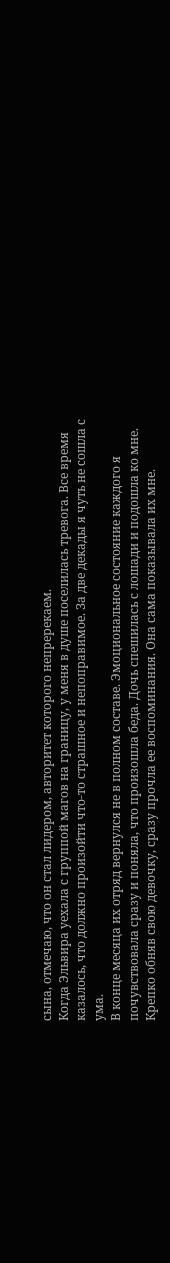сына, отмечаю, что он стал лидером, авторитет которого непререкаем.
Когда Эльвира уехала с группой магов на границу, у меня в душе поселилась тревога. Все время казалось, что должно произойти что-то страшное и непоправимое. За две декады я чуть не сошла с ума.
В конце месяца их отряд вернулся не в полном составе. Эмоциональное состояние каждого я почувствовала сразу и поняла, что произошла беда. Дочь спешилась с лошади и подошла ко мне. Крепко обняв свою девочку, сразу прочла ее воспоминания. Она сама показывала их мне.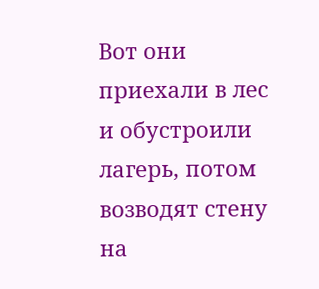Вот они приехали в лес и обустроили лагерь, потом возводят стену на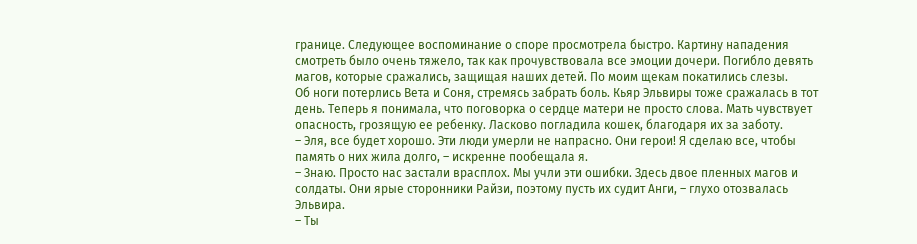границе. Следующее воспоминание о споре просмотрела быстро. Картину нападения смотреть было очень тяжело, так как прочувствовала все эмоции дочери. Погибло девять магов, которые сражались, защищая наших детей. По моим щекам покатились слезы.
Об ноги потерлись Вета и Соня, стремясь забрать боль. Кьяр Эльвиры тоже сражалась в тот день. Теперь я понимала, что поговорка о сердце матери не просто слова. Мать чувствует опасность, грозящую ее ребенку. Ласково погладила кошек, благодаря их за заботу.
– Эля, все будет хорошо. Эти люди умерли не напрасно. Они герои! Я сделаю все, чтобы память о них жила долго, – искренне пообещала я.
– Знаю. Просто нас застали врасплох. Мы учли эти ошибки. Здесь двое пленных магов и солдаты. Они ярые сторонники Райзи, поэтому пусть их судит Анги, – глухо отозвалась Эльвира.
– Ты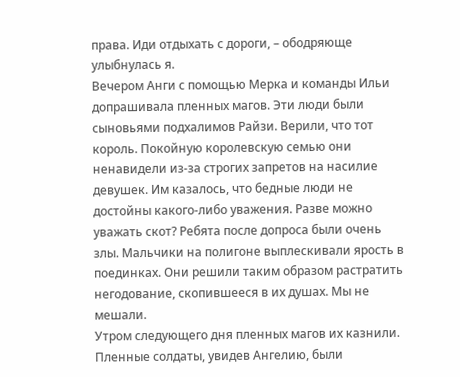права. Иди отдыхать с дороги, – ободряюще улыбнулась я.
Вечером Анги с помощью Мерка и команды Ильи допрашивала пленных магов. Эти люди были сыновьями подхалимов Райзи. Верили, что тот король. Покойную королевскую семью они ненавидели из-за строгих запретов на насилие девушек. Им казалось, что бедные люди не достойны какого-либо уважения. Разве можно уважать скот? Ребята после допроса были очень злы. Мальчики на полигоне выплескивали ярость в поединках. Они решили таким образом растратить негодование, скопившееся в их душах. Мы не мешали.
Утром следующего дня пленных магов их казнили. Пленные солдаты, увидев Ангелию, были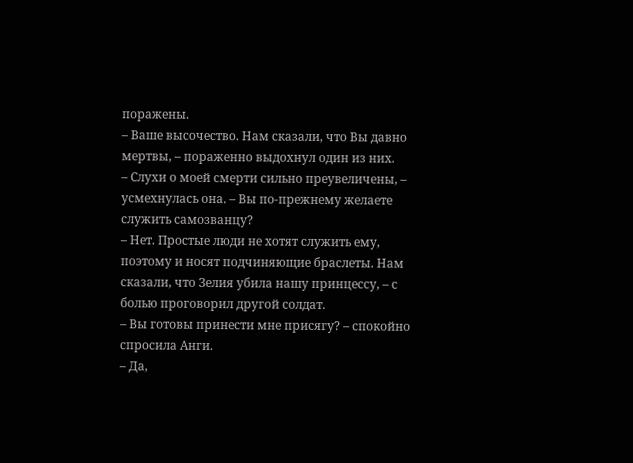поражены.
– Ваше высочество. Нам сказали, что Вы давно мертвы, – пораженно выдохнул один из них.
– Слухи о моей смерти сильно преувеличены, – усмехнулась она. – Вы по-прежнему желаете служить самозванцу?
– Нет. Простые люди не хотят служить ему, поэтому и носят подчиняющие браслеты. Нам сказали, что Зелия убила нашу принцессу, – с болью проговорил другой солдат.
– Вы готовы принести мне присягу? – спокойно спросила Анги.
– Да,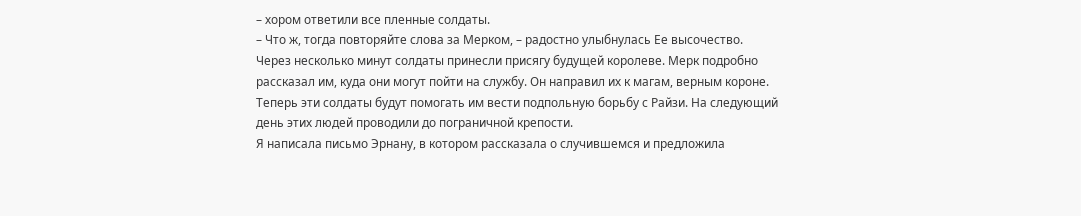– хором ответили все пленные солдаты.
– Что ж, тогда повторяйте слова за Мерком, – радостно улыбнулась Ее высочество.
Через несколько минут солдаты принесли присягу будущей королеве. Мерк подробно рассказал им, куда они могут пойти на службу. Он направил их к магам, верным короне. Теперь эти солдаты будут помогать им вести подпольную борьбу с Райзи. На следующий день этих людей проводили до пограничной крепости.
Я написала письмо Эрнану, в котором рассказала о случившемся и предложила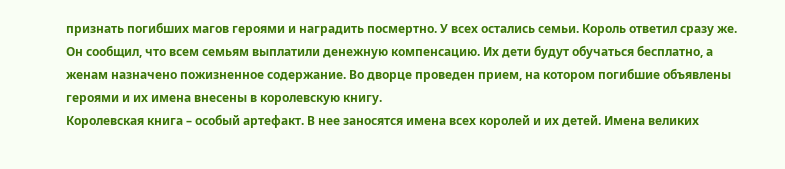признать погибших магов героями и наградить посмертно. У всех остались семьи. Король ответил сразу же. Он сообщил, что всем семьям выплатили денежную компенсацию. Их дети будут обучаться бесплатно, а женам назначено пожизненное содержание. Во дворце проведен прием, на котором погибшие объявлены героями и их имена внесены в королевскую книгу.
Королевская книга – особый артефакт. В нее заносятся имена всех королей и их детей. Имена великих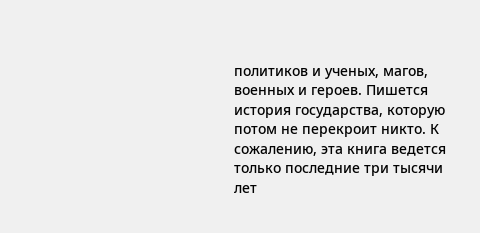политиков и ученых, магов, военных и героев. Пишется история государства, которую потом не перекроит никто. К сожалению, эта книга ведется только последние три тысячи лет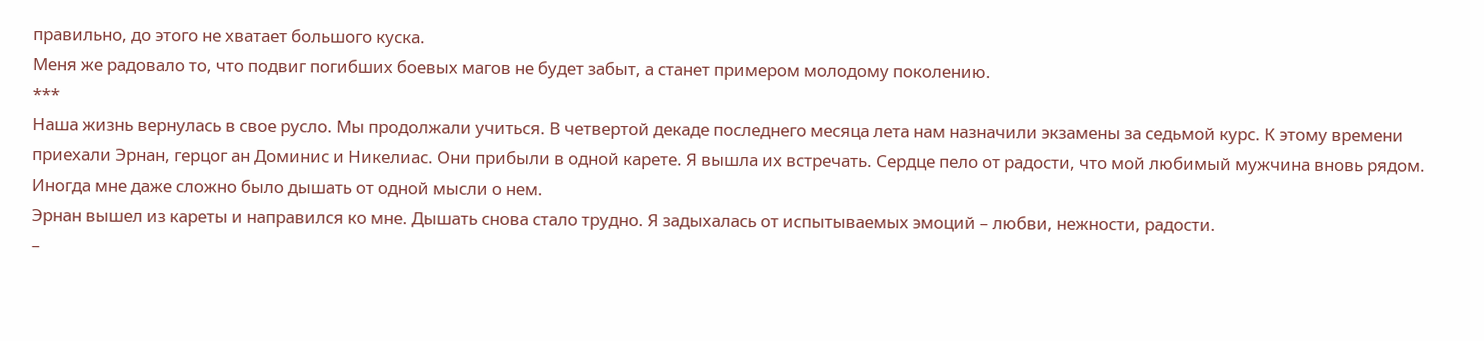правильно, до этого не хватает большого куска.
Меня же радовало то, что подвиг погибших боевых магов не будет забыт, а станет примером молодому поколению.
***
Наша жизнь вернулась в свое русло. Мы продолжали учиться. В четвертой декаде последнего месяца лета нам назначили экзамены за седьмой курс. К этому времени приехали Эрнан, герцог ан Доминис и Никелиас. Они прибыли в одной карете. Я вышла их встречать. Сердце пело от радости, что мой любимый мужчина вновь рядом. Иногда мне даже сложно было дышать от одной мысли о нем.
Эрнан вышел из кареты и направился ко мне. Дышать снова стало трудно. Я задыхалась от испытываемых эмоций – любви, нежности, радости.
–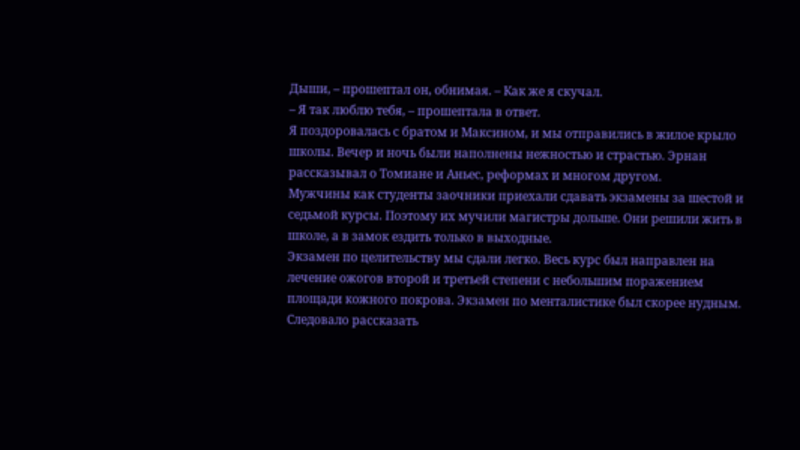Дыши, – прошептал он, обнимая. – Как же я скучал.
– Я так люблю тебя, – прошептала в ответ.
Я поздоровалась с братом и Максином, и мы отправились в жилое крыло школы. Вечер и ночь были наполнены нежностью и страстью. Эрнан рассказывал о Томиане и Аньес, реформах и многом другом.
Мужчины как студенты заочники приехали сдавать экзамены за шестой и седьмой курсы. Поэтому их мучили магистры дольше. Они решили жить в школе, а в замок ездить только в выходные.
Экзамен по целительству мы сдали легко. Весь курс был направлен на лечение ожогов второй и третьей степени с небольшим поражением площади кожного покрова. Экзамен по менталистике был скорее нудным. Следовало рассказать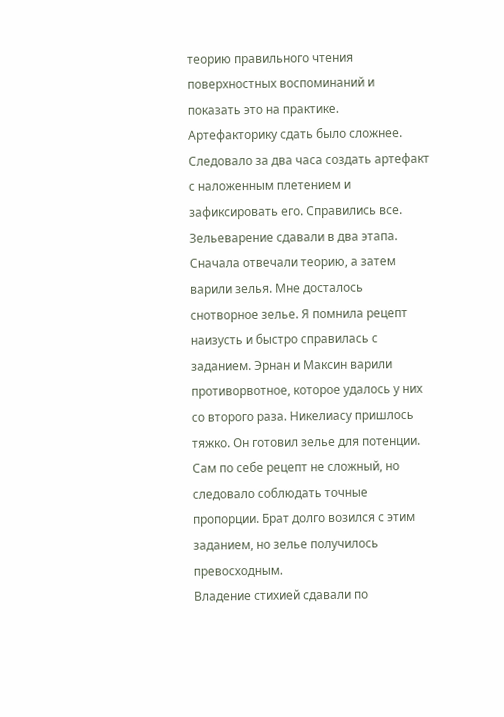теорию правильного чтения поверхностных воспоминаний и показать это на практике.
Артефакторику сдать было сложнее. Следовало за два часа создать артефакт с наложенным плетением и зафиксировать его. Справились все. Зельеварение сдавали в два этапа. Сначала отвечали теорию, а затем варили зелья. Мне досталось снотворное зелье. Я помнила рецепт наизусть и быстро справилась с заданием. Эрнан и Максин варили противорвотное, которое удалось у них со второго раза. Никелиасу пришлось тяжко. Он готовил зелье для потенции. Сам по себе рецепт не сложный, но следовало соблюдать точные пропорции. Брат долго возился с этим заданием, но зелье получилось превосходным.
Владение стихией сдавали по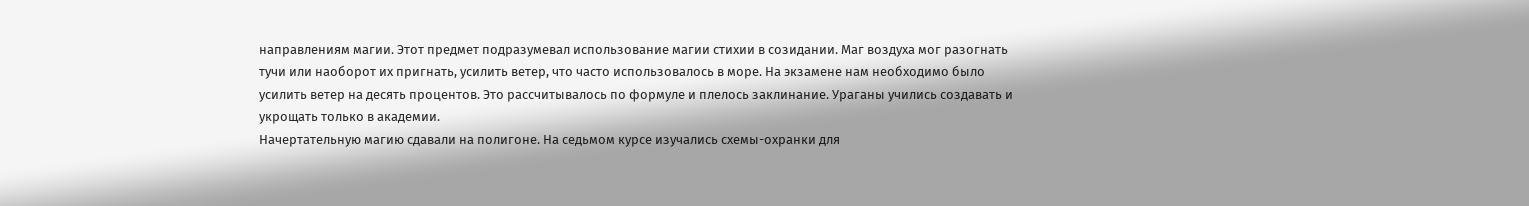направлениям магии. Этот предмет подразумевал использование магии стихии в созидании. Маг воздуха мог разогнать тучи или наоборот их пригнать, усилить ветер, что часто использовалось в море. На экзамене нам необходимо было усилить ветер на десять процентов. Это рассчитывалось по формуле и плелось заклинание. Ураганы учились создавать и укрощать только в академии.
Начертательную магию сдавали на полигоне. На седьмом курсе изучались схемы-охранки для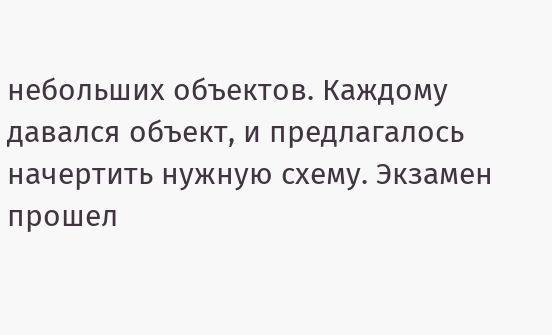небольших объектов. Каждому давался объект, и предлагалось начертить нужную схему. Экзамен прошел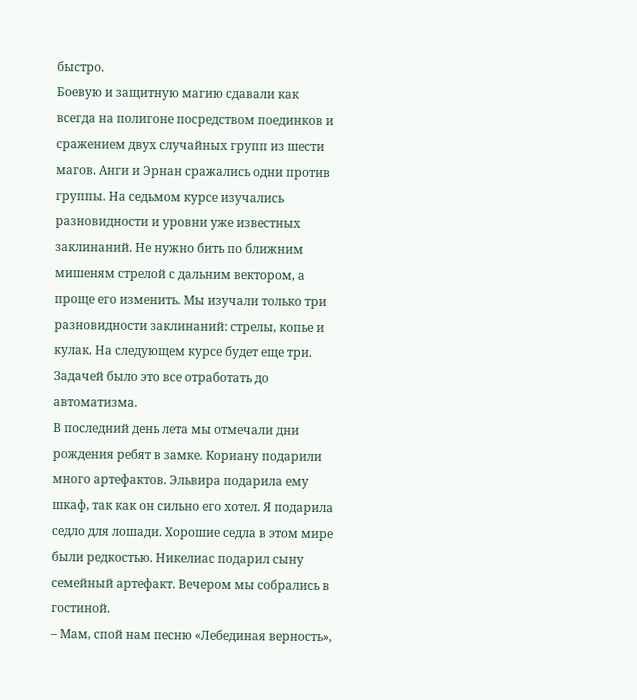быстро.
Боевую и защитную магию сдавали как всегда на полигоне посредством поединков и сражением двух случайных групп из шести магов. Анги и Эрнан сражались одни против группы. На седьмом курсе изучались разновидности и уровни уже известных заклинаний. Не нужно бить по ближним мишеням стрелой с дальним вектором, а проще его изменить. Мы изучали только три разновидности заклинаний: стрелы, копье и кулак. На следующем курсе будет еще три. Задачей было это все отработать до автоматизма.
В последний день лета мы отмечали дни рождения ребят в замке. Кориану подарили много артефактов. Эльвира подарила ему шкаф, так как он сильно его хотел. Я подарила седло для лошади. Хорошие седла в этом мире были редкостью. Никелиас подарил сыну семейный артефакт. Вечером мы собрались в гостиной.
– Мам, спой нам песню «Лебединая верность»,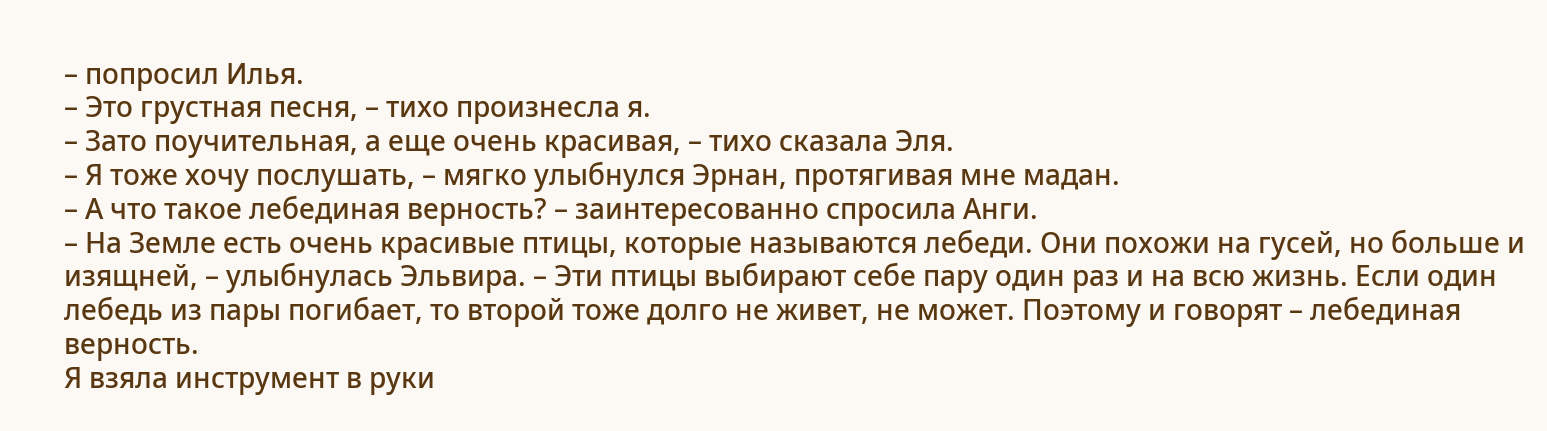– попросил Илья.
– Это грустная песня, – тихо произнесла я.
– Зато поучительная, а еще очень красивая, – тихо сказала Эля.
– Я тоже хочу послушать, – мягко улыбнулся Эрнан, протягивая мне мадан.
– А что такое лебединая верность? – заинтересованно спросила Анги.
– На Земле есть очень красивые птицы, которые называются лебеди. Они похожи на гусей, но больше и изящней, – улыбнулась Эльвира. – Эти птицы выбирают себе пару один раз и на всю жизнь. Если один лебедь из пары погибает, то второй тоже долго не живет, не может. Поэтому и говорят – лебединая верность.
Я взяла инструмент в руки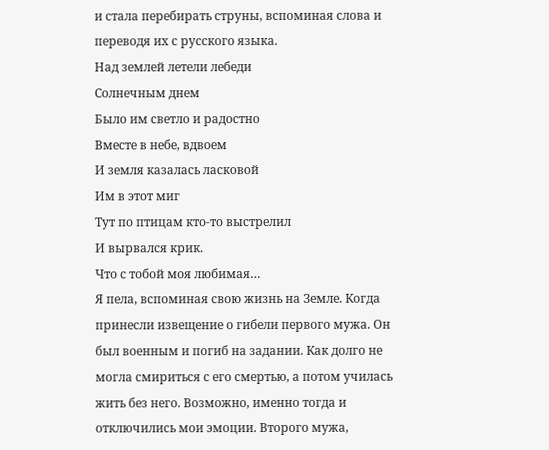и стала перебирать струны, вспоминая слова и переводя их с русского языка.
Над землей летели лебеди
Солнечным днем
Было им светло и радостно
Вместе в небе, вдвоем
И земля казалась ласковой
Им в этот миг
Тут по птицам кто-то выстрелил
И вырвался крик.
Что с тобой моя любимая…
Я пела, вспоминая свою жизнь на Земле. Когда принесли извещение о гибели первого мужа. Он был военным и погиб на задании. Как долго не могла смириться с его смертью, а потом училась жить без него. Возможно, именно тогда и отключились мои эмоции. Второго мужа,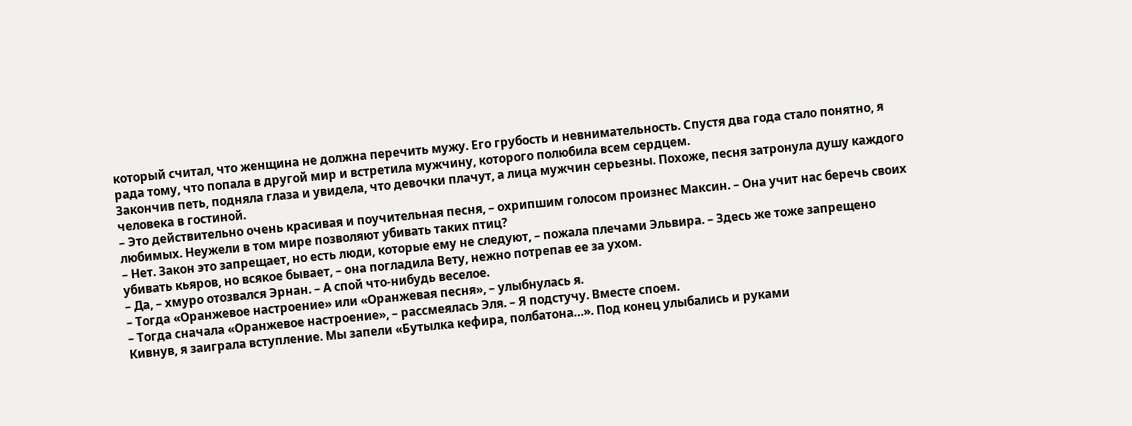который считал, что женщина не должна перечить мужу. Его грубость и невнимательность. Спустя два года стало понятно, я рада тому, что попала в другой мир и встретила мужчину, которого полюбила всем сердцем.
Закончив петь, подняла глаза и увидела, что девочки плачут, а лица мужчин серьезны. Похоже, песня затронула душу каждого человека в гостиной.
– Это действительно очень красивая и поучительная песня, – охрипшим голосом произнес Максин. – Она учит нас беречь своих любимых. Неужели в том мире позволяют убивать таких птиц?
– Нет. Закон это запрещает, но есть люди, которые ему не следуют, – пожала плечами Эльвира. – Здесь же тоже запрещено убивать кьяров, но всякое бывает, – она погладила Вету, нежно потрепав ее за ухом.
– Да, – хмуро отозвался Эрнан. – А спой что-нибудь веселое.
– Тогда «Оранжевое настроение» или «Оранжевая песня», – улыбнулась я.
– Тогда сначала «Оранжевое настроение», – рассмеялась Эля. – Я подстучу. Вместе споем.
Кивнув, я заиграла вступление. Мы запели «Бутылка кефира, полбатона…». Под конец улыбались и руками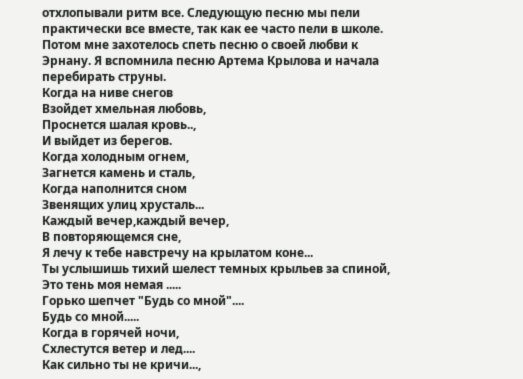отхлопывали ритм все. Следующую песню мы пели практически все вместе, так как ее часто пели в школе. Потом мне захотелось спеть песню о своей любви к Эрнану. Я вспомнила песню Артема Крылова и начала перебирать струны.
Когда на ниве снегов
Взойдет хмельная любовь,
Проснется шалая кровь..,
И выйдет из берегов.
Когда холодным огнем,
Загнется камень и сталь,
Когда наполнится сном
Звенящих улиц хрусталь...
Каждый вечер,каждый вечер,
В повторяющемся сне,
Я лечу к тебе навстречу на крылатом коне...
Ты услышишь тихий шелест темных крыльев за спиной,
Это тень моя немая .....
Горько шепчет "Будь со мной"....
Будь со мной.....
Когда в горячей ночи,
Схлестутся ветер и лед....
Как сильно ты не кричи...,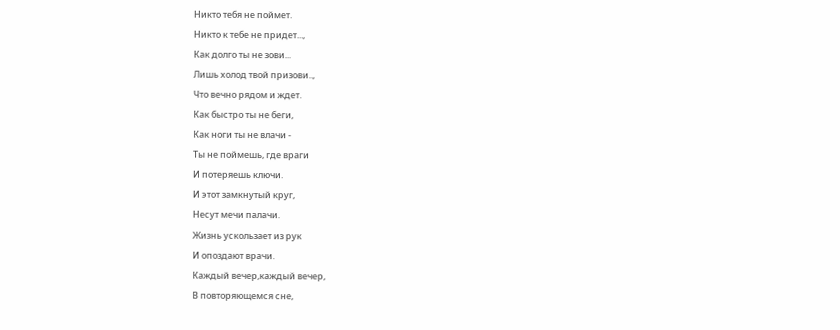Никто тебя не поймет.
Никто к тебе не придет...,
Как долго ты не зови...
Лишь холод твой призови..,
Что вечно рядом и ждет.
Как быстро ты не беги,
Как ноги ты не влачи -
Ты не поймешь, где враги
И потеряешь ключи.
И этот замкнутый круг,
Несут мечи палачи.
Жизнь ускользает из рук
И опоздают врачи.
Каждый вечер,каждый вечер,
В повторяющемся сне,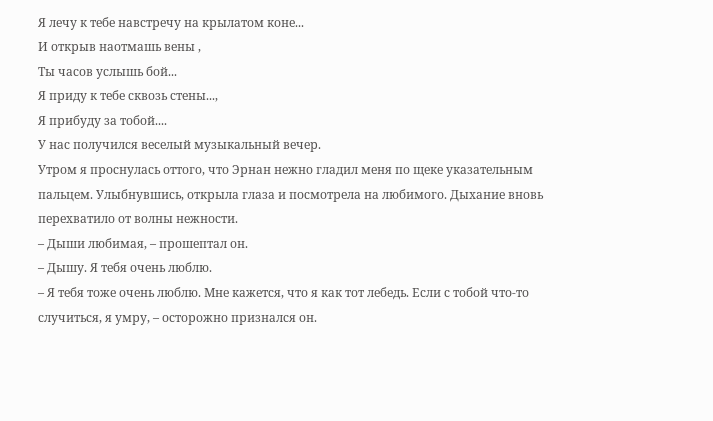Я лечу к тебе навстречу на крылатом коне...
И открыв наотмашь вены ,
Ты часов услышь бой...
Я приду к тебе сквозь стены...,
Я прибуду за тобой....
У нас получился веселый музыкальный вечер.
Утром я проснулась оттого, что Эрнан нежно гладил меня по щеке указательным пальцем. Улыбнувшись, открыла глаза и посмотрела на любимого. Дыхание вновь перехватило от волны нежности.
– Дыши любимая, – прошептал он.
– Дышу. Я тебя очень люблю.
– Я тебя тоже очень люблю. Мне кажется, что я как тот лебедь. Если с тобой что-то случиться, я умру, – осторожно признался он.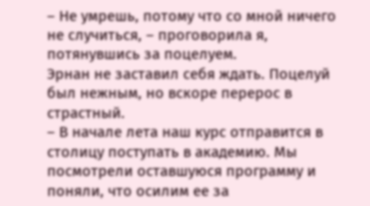– Не умрешь, потому что со мной ничего не случиться, – проговорила я, потянувшись за поцелуем.
Эрнан не заставил себя ждать. Поцелуй был нежным, но вскоре перерос в страстный.
– В начале лета наш курс отправится в столицу поступать в академию. Мы посмотрели оставшуюся программу и поняли, что осилим ее за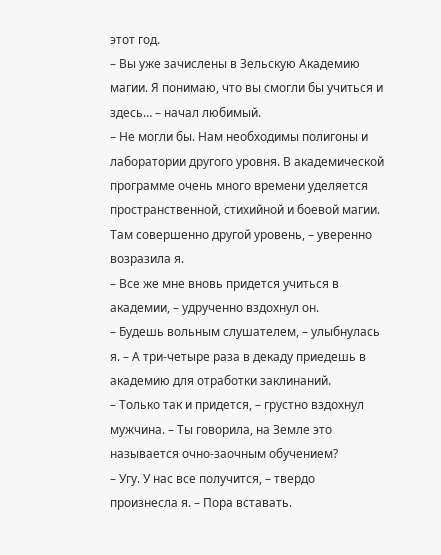этот год.
– Вы уже зачислены в Зельскую Академию магии. Я понимаю, что вы смогли бы учиться и здесь… – начал любимый.
– Не могли бы. Нам необходимы полигоны и лаборатории другого уровня. В академической программе очень много времени уделяется пространственной, стихийной и боевой магии. Там совершенно другой уровень, – уверенно возразила я.
– Все же мне вновь придется учиться в академии, – удрученно вздохнул он.
– Будешь вольным слушателем, – улыбнулась я. – А три-четыре раза в декаду приедешь в академию для отработки заклинаний.
– Только так и придется, – грустно вздохнул мужчина. – Ты говорила, на Земле это называется очно-заочным обучением?
– Угу. У нас все получится, – твердо произнесла я. – Пора вставать.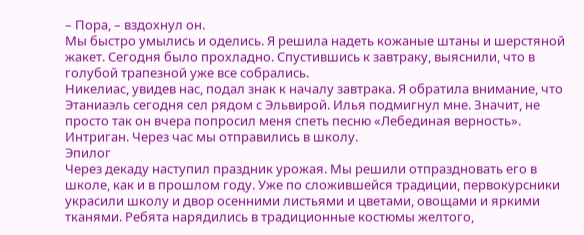– Пора, – вздохнул он.
Мы быстро умылись и оделись. Я решила надеть кожаные штаны и шерстяной жакет. Сегодня было прохладно. Спустившись к завтраку, выяснили, что в голубой трапезной уже все собрались.
Никелиас, увидев нас, подал знак к началу завтрака. Я обратила внимание, что Этаниаэль сегодня сел рядом с Эльвирой. Илья подмигнул мне. Значит, не просто так он вчера попросил меня спеть песню «Лебединая верность». Интриган. Через час мы отправились в школу.
Эпилог
Через декаду наступил праздник урожая. Мы решили отпраздновать его в школе, как и в прошлом году. Уже по сложившейся традиции, первокурсники украсили школу и двор осенними листьями и цветами, овощами и яркими тканями. Ребята нарядились в традиционные костюмы желтого,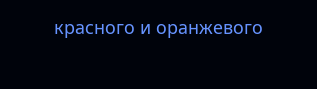красного и оранжевого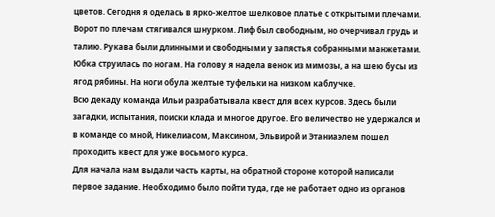цветов. Сегодня я оделась в ярко-желтое шелковое платье с открытыми плечами. Ворот по плечам стягивался шнурком. Лиф был свободным, но очерчивал грудь и талию. Рукава были длинными и свободными у запястья собранными манжетами. Юбка струилась по ногам. На голову я надела венок из мимозы, а на шею бусы из ягод рябины. На ноги обула желтые туфельки на низком каблучке.
Всю декаду команда Ильи разрабатывала квест для всех курсов. Здесь были загадки, испытания, поиски клада и многое другое. Его величество не удержался и в команде со мной, Никелиасом, Максином, Эльвирой и Этаниаэлем пошел проходить квест для уже восьмого курса.
Для начала нам выдали часть карты, на обратной стороне которой написали первое задание. Необходимо было пойти туда, где не работает одно из органов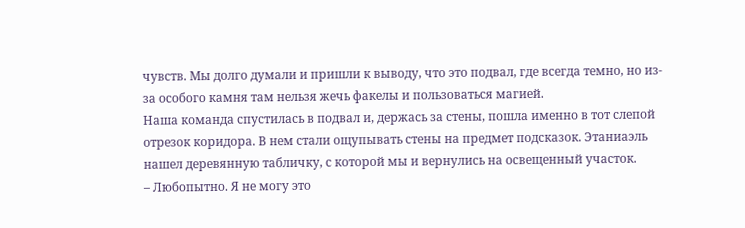чувств. Мы долго думали и пришли к выводу, что это подвал, где всегда темно, но из-за особого камня там нельзя жечь факелы и пользоваться магией.
Наша команда спустилась в подвал и, держась за стены, пошла именно в тот слепой отрезок коридора. В нем стали ощупывать стены на предмет подсказок. Этаниаэль нашел деревянную табличку, с которой мы и вернулись на освещенный участок.
– Любопытно. Я не могу это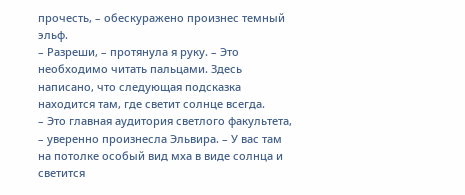прочесть, – обескуражено произнес темный эльф.
– Разреши, – протянула я руку. – Это необходимо читать пальцами. Здесь написано, что следующая подсказка находится там, где светит солнце всегда.
– Это главная аудитория светлого факультета, – уверенно произнесла Эльвира. – У вас там на потолке особый вид мха в виде солнца и светится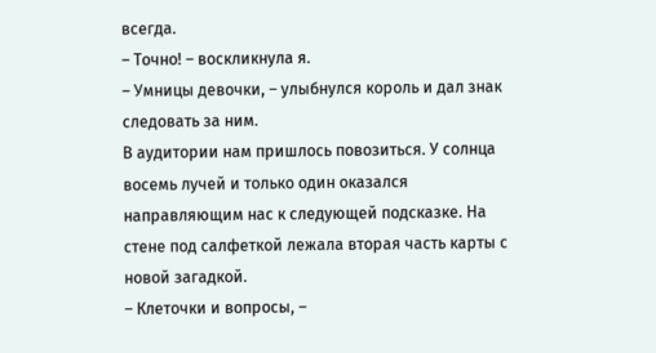всегда.
– Точно! – воскликнула я.
– Умницы девочки, – улыбнулся король и дал знак следовать за ним.
В аудитории нам пришлось повозиться. У солнца восемь лучей и только один оказался направляющим нас к следующей подсказке. На стене под салфеткой лежала вторая часть карты с новой загадкой.
– Клеточки и вопросы, –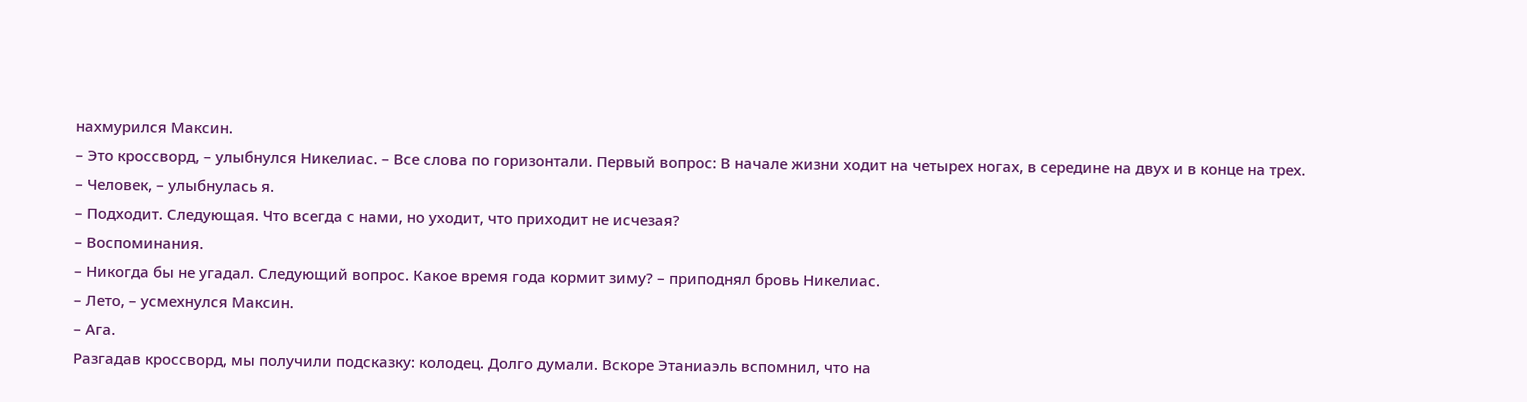нахмурился Максин.
– Это кроссворд, – улыбнулся Никелиас. – Все слова по горизонтали. Первый вопрос: В начале жизни ходит на четырех ногах, в середине на двух и в конце на трех.
– Человек, – улыбнулась я.
– Подходит. Следующая. Что всегда с нами, но уходит, что приходит не исчезая?
– Воспоминания.
– Никогда бы не угадал. Следующий вопрос. Какое время года кормит зиму? – приподнял бровь Никелиас.
– Лето, – усмехнулся Максин.
– Ага.
Разгадав кроссворд, мы получили подсказку: колодец. Долго думали. Вскоре Этаниаэль вспомнил, что на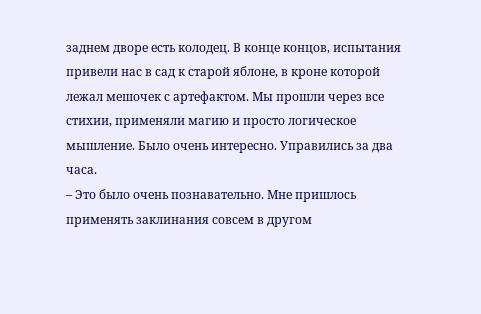заднем дворе есть колодец. В конце концов, испытания привели нас в сад к старой яблоне, в кроне которой лежал мешочек с артефактом. Мы прошли через все стихии, применяли магию и просто логическое мышление. Было очень интересно. Управились за два часа.
– Это было очень познавательно. Мне пришлось применять заклинания совсем в другом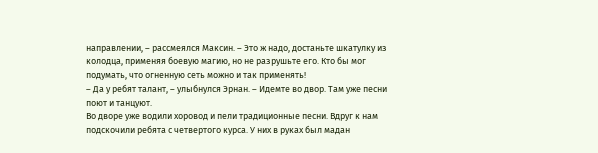направлении, – рассмеялся Максин. – Это ж надо, достаньте шкатулку из колодца, применяя боевую магию, но не разрушьте его. Кто бы мог подумать, что огненную сеть можно и так применять!
– Да у ребят талант, – улыбнулся Эрнан. – Идемте во двор. Там уже песни поют и танцуют.
Во дворе уже водили хоровод и пели традиционные песни. Вдруг к нам подскочили ребята с четвертого курса. У них в руках был мадан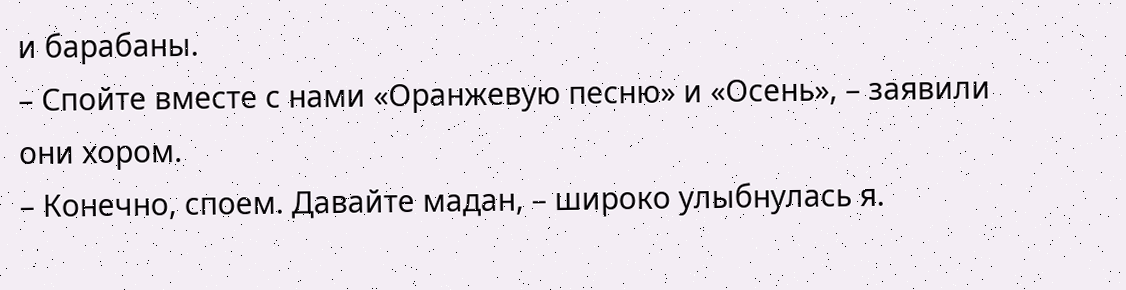и барабаны.
– Спойте вместе с нами «Оранжевую песню» и «Осень», – заявили они хором.
– Конечно, споем. Давайте мадан, – широко улыбнулась я.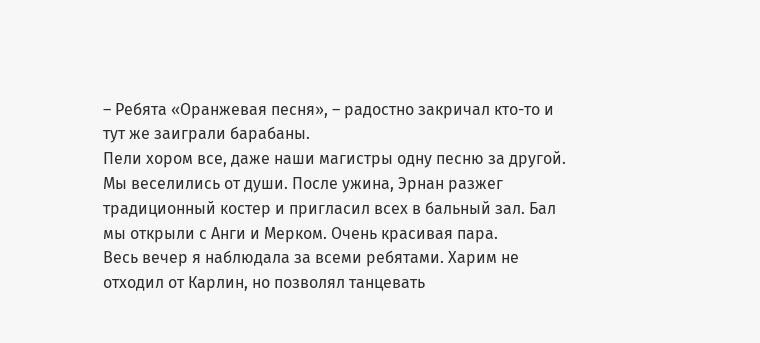– Ребята «Оранжевая песня», – радостно закричал кто-то и тут же заиграли барабаны.
Пели хором все, даже наши магистры одну песню за другой. Мы веселились от души. После ужина, Эрнан разжег традиционный костер и пригласил всех в бальный зал. Бал мы открыли с Анги и Мерком. Очень красивая пара.
Весь вечер я наблюдала за всеми ребятами. Харим не отходил от Карлин, но позволял танцевать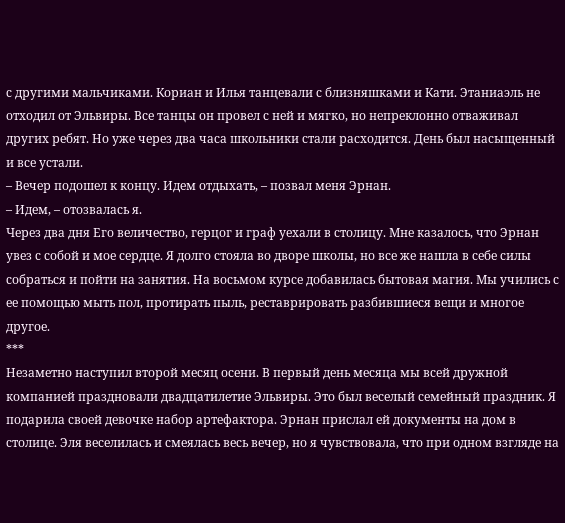с другими мальчиками. Кориан и Илья танцевали с близняшками и Кати. Этаниаэль не отходил от Эльвиры. Все танцы он провел с ней и мягко, но непреклонно отваживал других ребят. Но уже через два часа школьники стали расходится. День был насыщенный и все устали.
– Вечер подошел к концу. Идем отдыхать, – позвал меня Эрнан.
– Идем, – отозвалась я.
Через два дня Его величество, герцог и граф уехали в столицу. Мне казалось, что Эрнан увез с собой и мое сердце. Я долго стояла во дворе школы, но все же нашла в себе силы собраться и пойти на занятия. На восьмом курсе добавилась бытовая магия. Мы учились с ее помощью мыть пол, протирать пыль, реставрировать разбившиеся вещи и многое другое.
***
Незаметно наступил второй месяц осени. В первый день месяца мы всей дружной компанией праздновали двадцатилетие Эльвиры. Это был веселый семейный праздник. Я подарила своей девочке набор артефактора. Эрнан прислал ей документы на дом в столице. Эля веселилась и смеялась весь вечер, но я чувствовала, что при одном взгляде на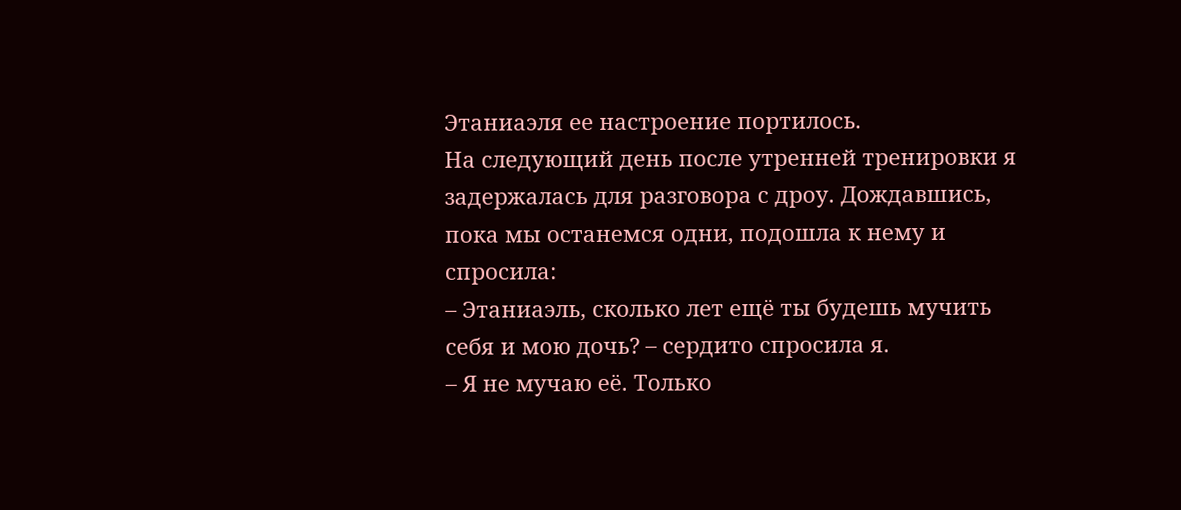Этаниаэля ее настроение портилось.
На следующий день после утренней тренировки я задержалась для разговора с дроу. Дождавшись, пока мы останемся одни, подошла к нему и спросила:
– Этаниаэль, сколько лет ещё ты будешь мучить себя и мою дочь? – сердито спросила я.
– Я не мучаю её. Только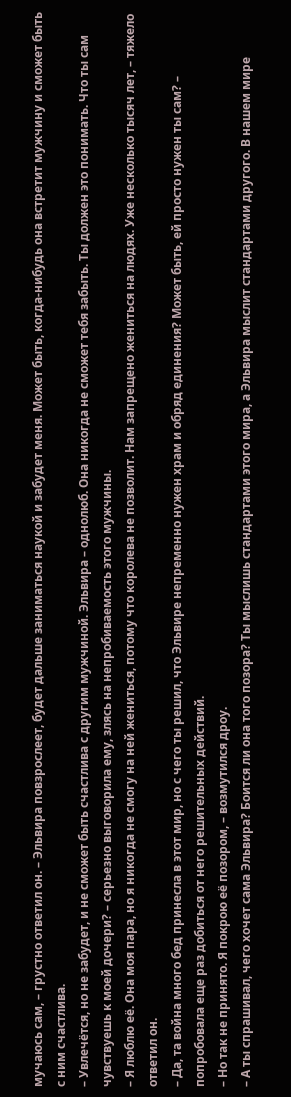мучаюсь сам, – грустно ответил он. – Эльвира повзрослеет, будет дальше заниматься наукой и забудет меня. Может быть, когда-нибудь она встретит мужчину и сможет быть с ним счастлива.
– Увлечётся, но не забудет, и не сможет быть счастлива с другим мужчиной. Эльвира – однолюб. Она никогда не сможет тебя забыть. Ты должен это понимать. Что ты сам чувствуешь к моей дочери? – серьезно выговорила ему, злясь на непробиваемость этого мужчины.
– Я люблю её. Она моя пара, но я никогда не смогу на ней жениться, потому что королева не позволит. Нам запрещено жениться на людях. Уже несколько тысяч лет, – тяжело ответил он.
– Да, та война много бед принесла в этот мир, но с чего ты решил, что Эльвире непременно нужен храм и обряд единения? Может быть, ей просто нужен ты сам? – попробовала еще раз добиться от него решительных действий.
– Но так не принято. Я покрою её позором, – возмутился дроу.
– А ты спрашивал, чего хочет сама Эльвира? Боится ли она того позора? Ты мыслишь стандартами этого мира, а Эльвира мыслит стандартами другого. В нашем мире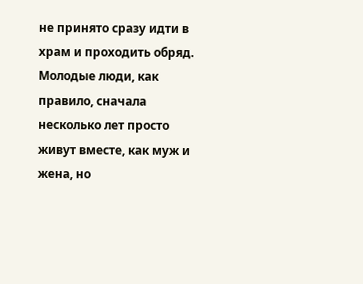не принято сразу идти в храм и проходить обряд. Молодые люди, как правило, сначала несколько лет просто живут вместе, как муж и жена, но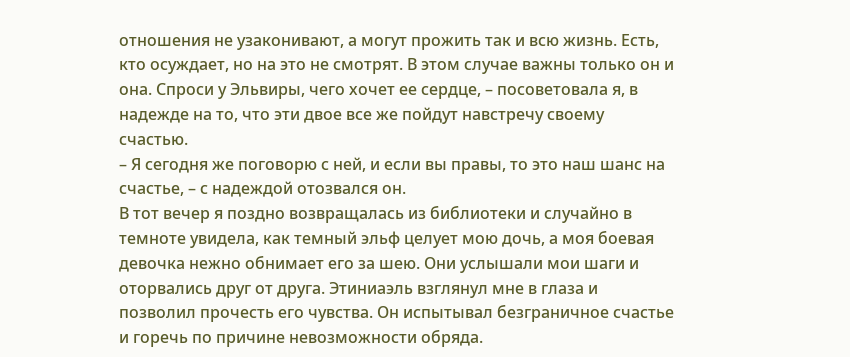отношения не узаконивают, а могут прожить так и всю жизнь. Есть, кто осуждает, но на это не смотрят. В этом случае важны только он и она. Спроси у Эльвиры, чего хочет ее сердце, – посоветовала я, в надежде на то, что эти двое все же пойдут навстречу своему счастью.
– Я сегодня же поговорю с ней, и если вы правы, то это наш шанс на счастье, – с надеждой отозвался он.
В тот вечер я поздно возвращалась из библиотеки и случайно в темноте увидела, как темный эльф целует мою дочь, а моя боевая девочка нежно обнимает его за шею. Они услышали мои шаги и оторвались друг от друга. Этиниаэль взглянул мне в глаза и позволил прочесть его чувства. Он испытывал безграничное счастье и горечь по причине невозможности обряда.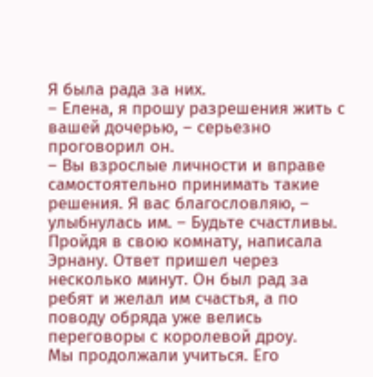Я была рада за них.
– Елена, я прошу разрешения жить с вашей дочерью, – серьезно проговорил он.
– Вы взрослые личности и вправе самостоятельно принимать такие решения. Я вас благословляю, – улыбнулась им. – Будьте счастливы.
Пройдя в свою комнату, написала Эрнану. Ответ пришел через несколько минут. Он был рад за ребят и желал им счастья, а по поводу обряда уже велись переговоры с королевой дроу.
Мы продолжали учиться. Его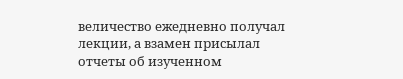величество ежедневно получал лекции, а взамен присылал отчеты об изученном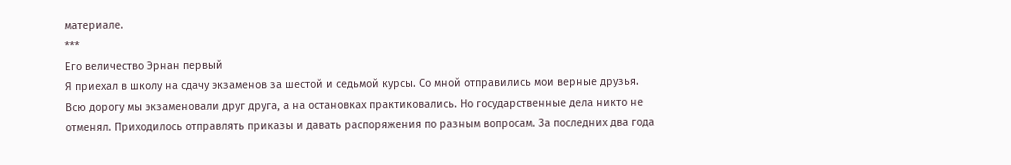материале.
***
Его величество Эрнан первый
Я приехал в школу на сдачу экзаменов за шестой и седьмой курсы. Со мной отправились мои верные друзья. Всю дорогу мы экзаменовали друг друга, а на остановках практиковались. Но государственные дела никто не отменял. Приходилось отправлять приказы и давать распоряжения по разным вопросам. За последних два года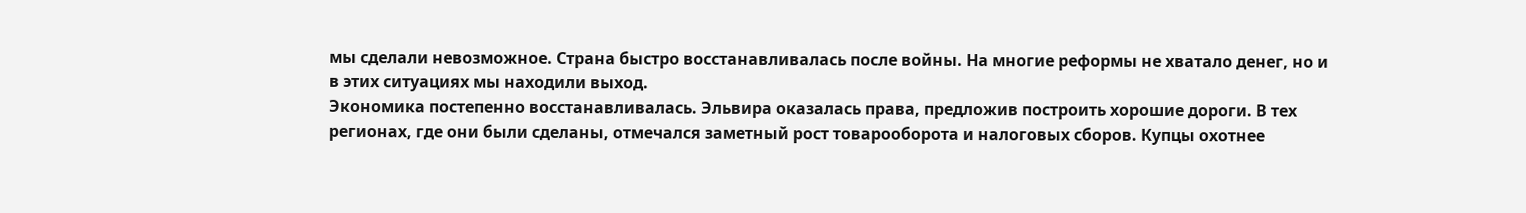мы сделали невозможное. Страна быстро восстанавливалась после войны. На многие реформы не хватало денег, но и в этих ситуациях мы находили выход.
Экономика постепенно восстанавливалась. Эльвира оказалась права, предложив построить хорошие дороги. В тех регионах, где они были сделаны, отмечался заметный рост товарооборота и налоговых сборов. Купцы охотнее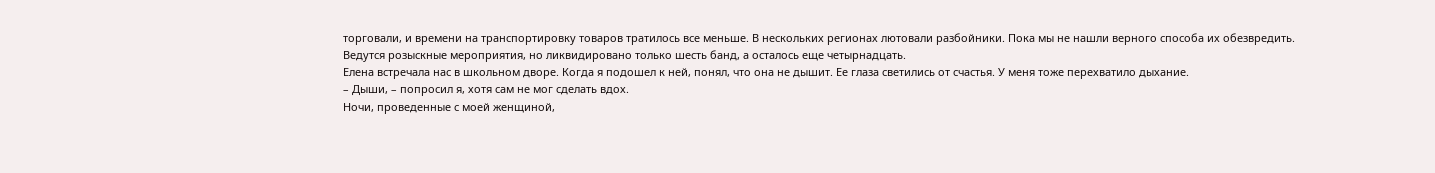торговали, и времени на транспортировку товаров тратилось все меньше. В нескольких регионах лютовали разбойники. Пока мы не нашли верного способа их обезвредить. Ведутся розыскные мероприятия, но ликвидировано только шесть банд, а осталось еще четырнадцать.
Елена встречала нас в школьном дворе. Когда я подошел к ней, понял, что она не дышит. Ее глаза светились от счастья. У меня тоже перехватило дыхание.
– Дыши, – попросил я, хотя сам не мог сделать вдох.
Ночи, проведенные с моей женщиной,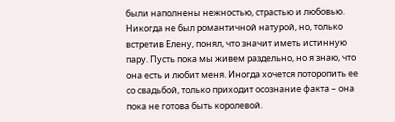были наполнены нежностью, страстью и любовью. Никогда не был романтичной натурой, но, только встретив Елену, понял, что значит иметь истинную пару. Пусть пока мы живем раздельно, но я знаю, что она есть и любит меня. Иногда хочется поторопить ее со свадьбой, только приходит осознание факта – она пока не готова быть королевой.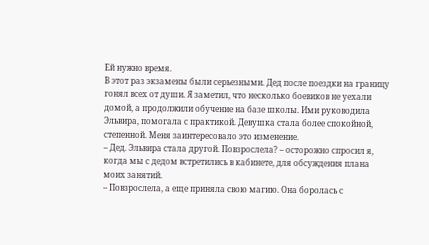Ей нужно время.
В этот раз экзамены были серьезными. Дед после поездки на границу гонял всех от души. Я заметил, что несколько боевиков не уехали домой, а продолжили обучение на базе школы. Ими руководила Эльвира, помогала с практикой. Девушка стала более спокойной, степенной. Меня заинтересовало это изменение.
– Дед. Эльвира стала другой. Повзрослела? – осторожно спросил я, когда мы с дедом встретились в кабинете, для обсуждения плана моих занятий.
– Повзрослела, а еще приняла свою магию. Она боролась с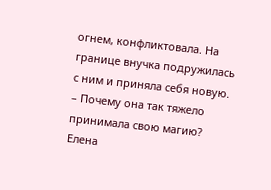огнем, конфликтовала. На границе внучка подружилась с ним и приняла себя новую.
– Почему она так тяжело принимала свою магию? Елена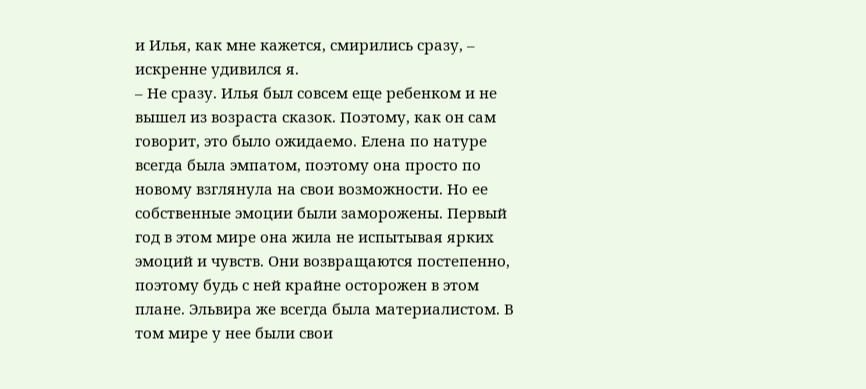и Илья, как мне кажется, смирились сразу, – искренне удивился я.
– Не сразу. Илья был совсем еще ребенком и не вышел из возраста сказок. Поэтому, как он сам говорит, это было ожидаемо. Елена по натуре всегда была эмпатом, поэтому она просто по новому взглянула на свои возможности. Но ее собственные эмоции были заморожены. Первый год в этом мире она жила не испытывая ярких эмоций и чувств. Они возвращаются постепенно, поэтому будь с ней крайне осторожен в этом плане. Эльвира же всегда была материалистом. В том мире у нее были свои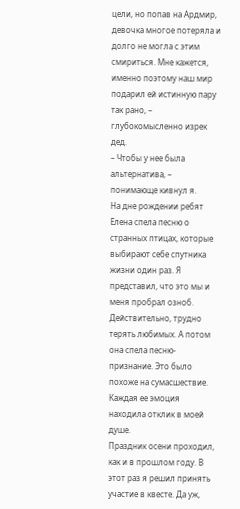цели, но попав на Ардмир, девочка многое потеряла и долго не могла с этим смириться. Мне кажется, именно поэтому наш мир подарил ей истинную пару так рано, – глубокомысленно изрек дед.
– Чтобы у нее была альтернатива, – понимающе кивнул я.
На дне рождении ребят Елена спела песню о странных птицах, которые выбирают себе спутника жизни один раз. Я представил, что это мы и меня пробрал озноб. Действительно, трудно терять любимых. А потом она спела песню-признание. Это было похоже на сумасшествие. Каждая ее эмоция находила отклик в моей душе.
Праздник осени проходил, как и в прошлом году. В этот раз я решил принять участие в квесте. Да уж,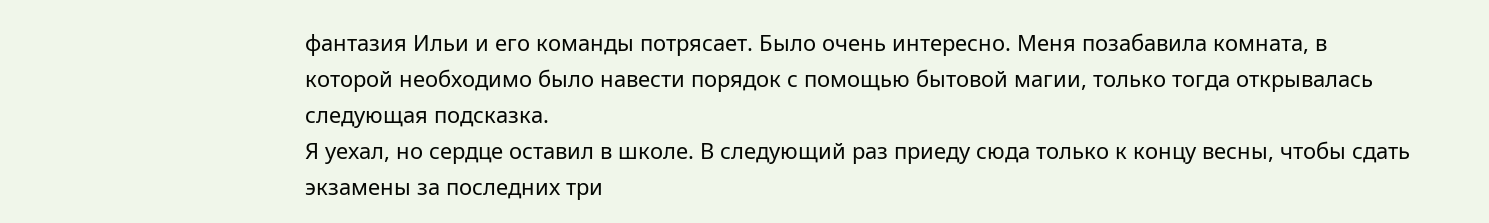фантазия Ильи и его команды потрясает. Было очень интересно. Меня позабавила комната, в которой необходимо было навести порядок с помощью бытовой магии, только тогда открывалась следующая подсказка.
Я уехал, но сердце оставил в школе. В следующий раз приеду сюда только к концу весны, чтобы сдать экзамены за последних три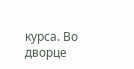курса. Во дворце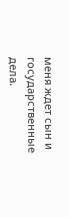меня ждет сын и государственные дела.